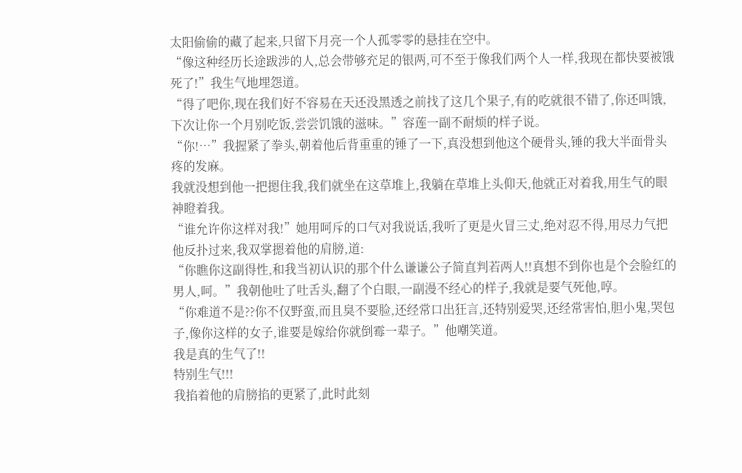太阳偷偷的藏了起来,只留下月亮一个人孤零零的悬挂在空中。
“像这种经历长途跋涉的人,总会带够充足的银两,可不至于像我们两个人一样,我现在都快要被饿死了!”我生气地埋怨道。
“得了吧你,现在我们好不容易在天还没黑透之前找了这几个果子,有的吃就很不错了,你还叫饿,下次让你一个月别吃饭,尝尝饥饿的滋味。”容莲一副不耐烦的样子说。
“你!…”我握紧了拳头,朝着他后背重重的锤了一下,真没想到他这个硬骨头,锤的我大半面骨头疼的发麻。
我就没想到他一把摁住我,我们就坐在这草堆上,我躺在草堆上头仰天,他就正对着我,用生气的眼神瞪着我。
“谁允许你这样对我!”她用呵斥的口气对我说话,我听了更是火冒三丈,绝对忍不得,用尽力气把他反扑过来,我双掌摁着他的肩膀,道:
“你瞧你这副得性,和我当初认识的那个什么谦谦公子简直判若两人!!真想不到你也是个会脸红的男人,呵。”我朝他吐了吐舌头,翻了个白眼,一副漫不经心的样子,我就是要气死他,啍。
“你难道不是??你不仅野蛮,而且臭不要脸,还经常口出狂言,还特别爱哭,还经常害怕,胆小鬼,哭包子,像你这样的女子,谁要是嫁给你就倒霉一辈子。”他嘲笑道。
我是真的生气了!!
特别生气!!!
我掐着他的肩膀掐的更紧了,此时此刻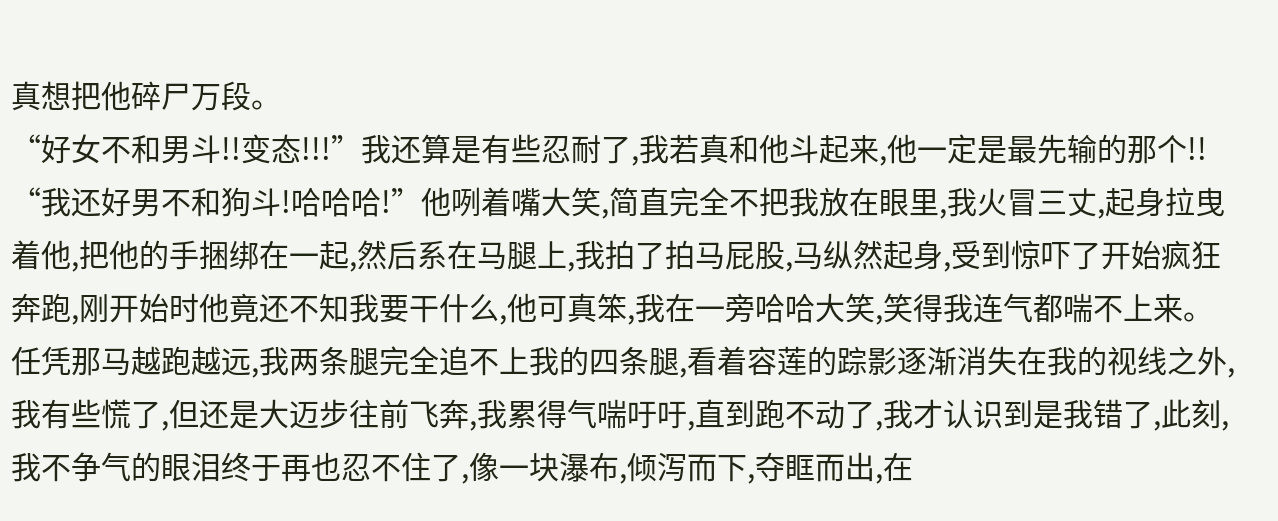真想把他碎尸万段。
“好女不和男斗!!变态!!!”我还算是有些忍耐了,我若真和他斗起来,他一定是最先输的那个!!
“我还好男不和狗斗!哈哈哈!”他咧着嘴大笑,简直完全不把我放在眼里,我火冒三丈,起身拉曳着他,把他的手捆绑在一起,然后系在马腿上,我拍了拍马屁股,马纵然起身,受到惊吓了开始疯狂奔跑,刚开始时他竟还不知我要干什么,他可真笨,我在一旁哈哈大笑,笑得我连气都喘不上来。
任凭那马越跑越远,我两条腿完全追不上我的四条腿,看着容莲的踪影逐渐消失在我的视线之外,我有些慌了,但还是大迈步往前飞奔,我累得气喘吁吁,直到跑不动了,我才认识到是我错了,此刻,我不争气的眼泪终于再也忍不住了,像一块瀑布,倾泻而下,夺眶而出,在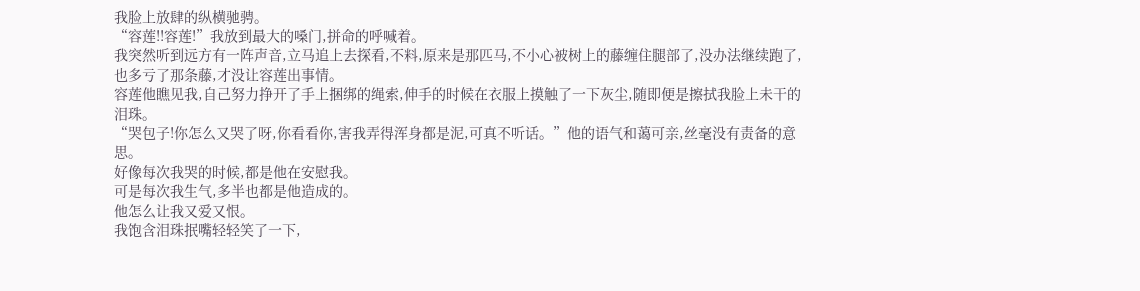我脸上放肆的纵横驰骋。
“容莲!!容莲!”我放到最大的嗓门,拼命的呼喊着。
我突然听到远方有一阵声音,立马追上去探看,不料,原来是那匹马,不小心被树上的藤缠住腿部了,没办法继续跑了,也多亏了那条藤,才没让容莲出事情。
容莲他瞧见我,自己努力挣开了手上捆绑的绳索,伸手的时候在衣服上摸触了一下灰尘,随即便是擦拭我脸上未干的泪珠。
“哭包子!你怎么又哭了呀,你看看你,害我弄得浑身都是泥,可真不听话。”他的语气和蔼可亲,丝毫没有责备的意思。
好像每次我哭的时候,都是他在安慰我。
可是每次我生气,多半也都是他造成的。
他怎么让我又爱又恨。
我饱含泪珠抿嘴轻轻笑了一下,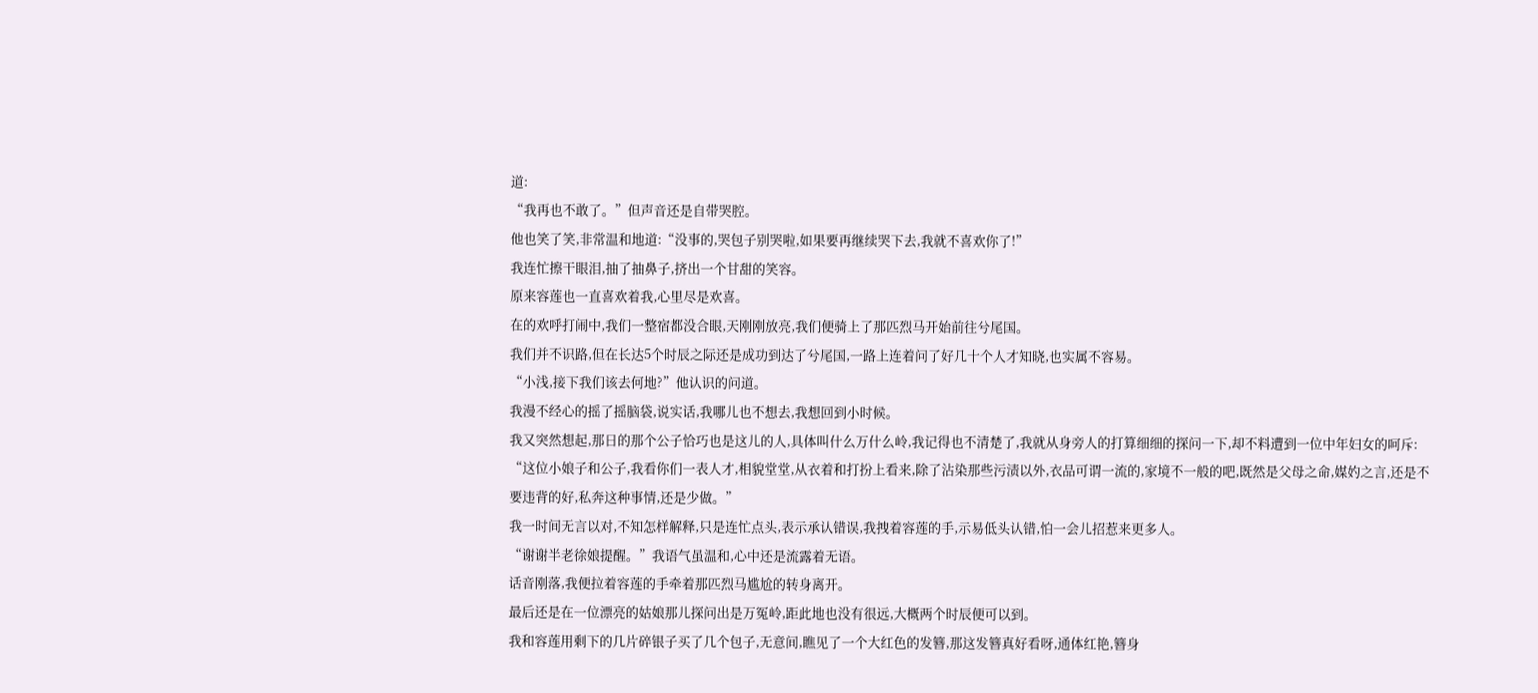道:
“我再也不敢了。”但声音还是自带哭腔。
他也笑了笑,非常温和地道:“没事的,哭包子别哭啦,如果要再继续哭下去,我就不喜欢你了!”
我连忙擦干眼泪,抽了抽鼻子,挤出一个甘甜的笑容。
原来容莲也一直喜欢着我,心里尽是欢喜。
在的欢呼打闹中,我们一整宿都没合眼,天刚刚放亮,我们便骑上了那匹烈马开始前往兮尾国。
我们并不识路,但在长达5个时辰之际还是成功到达了兮尾国,一路上连着问了好几十个人才知晓,也实属不容易。
“小浅,接下我们该去何地?”他认识的问道。
我漫不经心的摇了摇脑袋,说实话,我哪儿也不想去,我想回到小时候。
我又突然想起,那日的那个公子恰巧也是这儿的人,具体叫什么万什么岭,我记得也不清楚了,我就从身旁人的打算细细的探问一下,却不料遭到一位中年妇女的呵斥:
“这位小娘子和公子,我看你们一表人才,相貌堂堂,从衣着和打扮上看来,除了沾染那些污渍以外,衣品可谓一流的,家境不一般的吧,既然是父母之命,媒妁之言,还是不要违背的好,私奔这种事情,还是少做。”
我一时间无言以对,不知怎样解释,只是连忙点头,表示承认错误,我拽着容莲的手,示易低头认错,怕一会儿招惹来更多人。
“谢谢半老徐娘提醒。”我语气虽温和,心中还是流露着无语。
话音刚落,我便拉着容莲的手牵着那匹烈马尴尬的转身离开。
最后还是在一位漂亮的姑娘那儿探问出是万冤岭,距此地也没有很远,大概两个时辰便可以到。
我和容莲用剩下的几片碎银子买了几个包子,无意间,瞧见了一个大红色的发簪,那这发簪真好看呀,通体红艳,簪身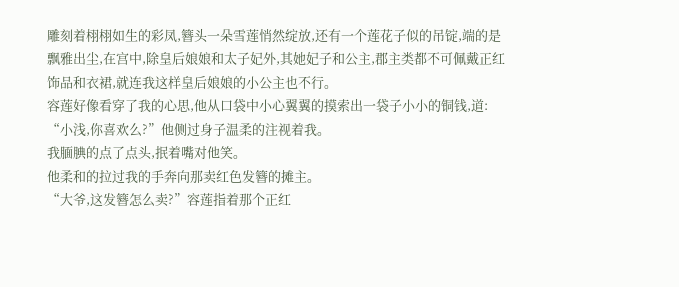雕刻着栩栩如生的彩凤,簪头一朵雪莲悄然绽放,还有一个莲花子似的吊锭,端的是飘雅出尘,在宫中,除皇后娘娘和太子妃外,其她妃子和公主,郡主类都不可佩戴正红饰品和衣裙,就连我这样皇后娘娘的小公主也不行。
容莲好像看穿了我的心思,他从口袋中小心翼翼的摸索出一袋子小小的铜钱,道:
“小浅,你喜欢么?”他侧过身子温柔的注视着我。
我腼腆的点了点头,抿着嘴对他笑。
他柔和的拉过我的手奔向那卖红色发簪的摊主。
“大爷,这发簪怎么卖?”容莲指着那个正红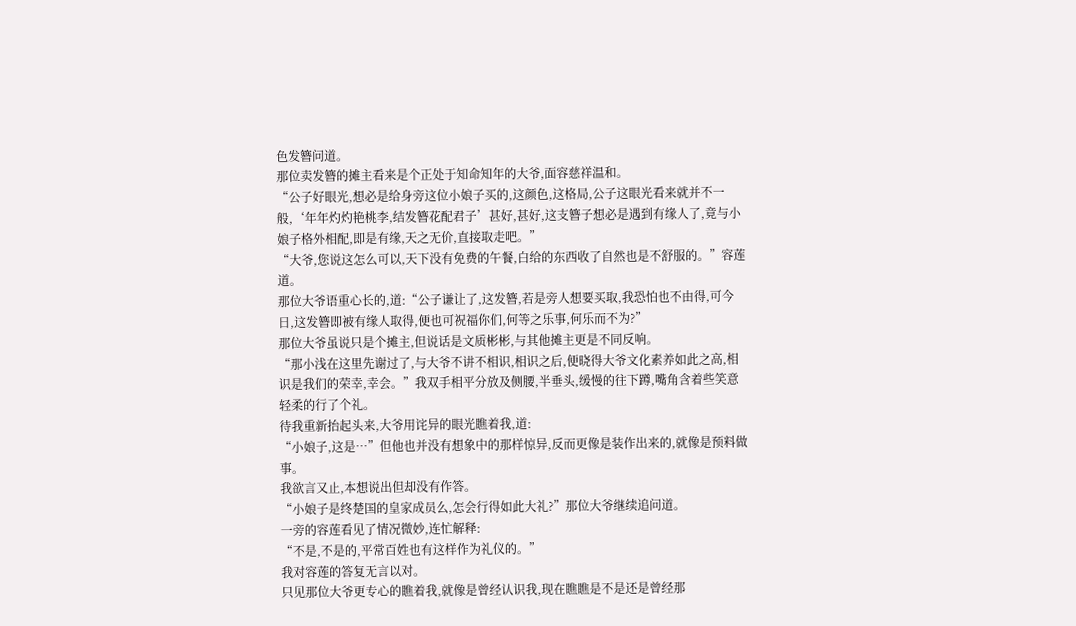色发簪问道。
那位卖发簪的摊主看来是个正处于知命知年的大爷,面容慈祥温和。
“公子好眼光,想必是给身旁这位小娘子买的,这颜色,这格局,公子这眼光看来就并不一般,‘年年灼灼艳桃李,结发簪花配君子’甚好,甚好,这支簪子想必是遇到有缘人了,竟与小娘子格外相配,即是有缘,天之无价,直接取走吧。”
“大爷,您说这怎么可以,天下没有免费的午餐,白给的东西收了自然也是不舒服的。”容莲道。
那位大爷语重心长的,道:“公子谦让了,这发簪,若是旁人想要买取,我恐怕也不由得,可今日,这发簪即被有缘人取得,便也可祝福你们,何等之乐事,何乐而不为?”
那位大爷虽说只是个摊主,但说话是文质彬彬,与其他摊主更是不同反响。
“那小浅在这里先谢过了,与大爷不讲不相识,相识之后,便晓得大爷文化素养如此之高,相识是我们的荣幸,幸会。”我双手相平分放及侧腰,半垂头,缓慢的往下蹲,嘴角含着些笑意轻柔的行了个礼。
待我重新抬起头来,大爷用诧异的眼光瞧着我,道:
“小娘子,这是…”但他也并没有想象中的那样惊异,反而更像是装作出来的,就像是预料做事。
我欲言又止,本想说出但却没有作答。
“小娘子是终楚国的皇家成员么,怎会行得如此大礼?”那位大爷继续追问道。
一旁的容莲看见了情况微妙,连忙解释:
“不是,不是的,平常百姓也有这样作为礼仪的。”
我对容莲的答复无言以对。
只见那位大爷更专心的瞧着我,就像是曾经认识我,现在瞧瞧是不是还是曾经那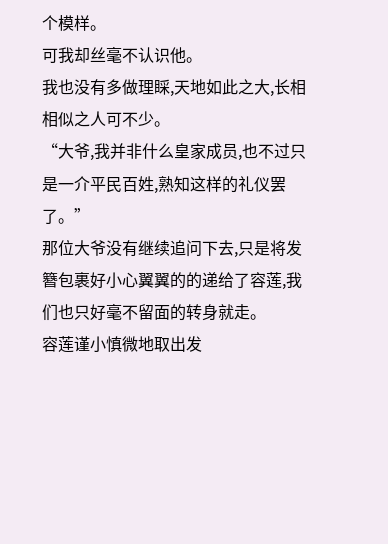个模样。
可我却丝毫不认识他。
我也没有多做理睬,天地如此之大,长相相似之人可不少。
“大爷,我并非什么皇家成员,也不过只是一介平民百姓,熟知这样的礼仪罢了。”
那位大爷没有继续追问下去,只是将发簪包裹好小心翼翼的的递给了容莲,我们也只好毫不留面的转身就走。
容莲谨小慎微地取出发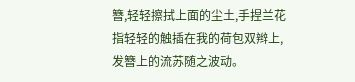簪,轻轻擦拭上面的尘土,手捏兰花指轻轻的触插在我的荷包双辫上,发簪上的流苏随之波动。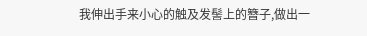我伸出手来小心的触及发髻上的簪子,做出一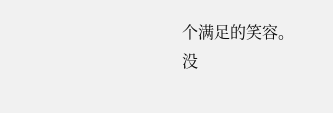个满足的笑容。
没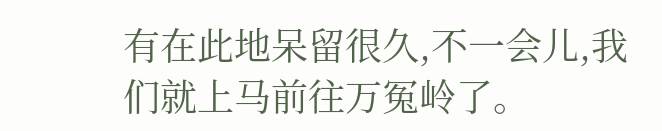有在此地呆留很久,不一会儿,我们就上马前往万冤岭了。